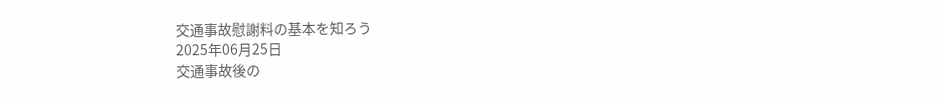交通事故慰謝料の基本を知ろう
2025年06月25日
交通事故後の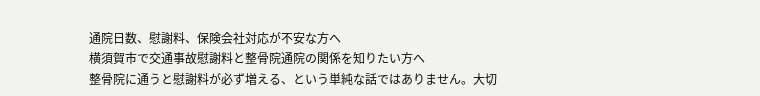通院日数、慰謝料、保険会社対応が不安な方へ
横須賀市で交通事故慰謝料と整骨院通院の関係を知りたい方へ
整骨院に通うと慰謝料が必ず増える、という単純な話ではありません。大切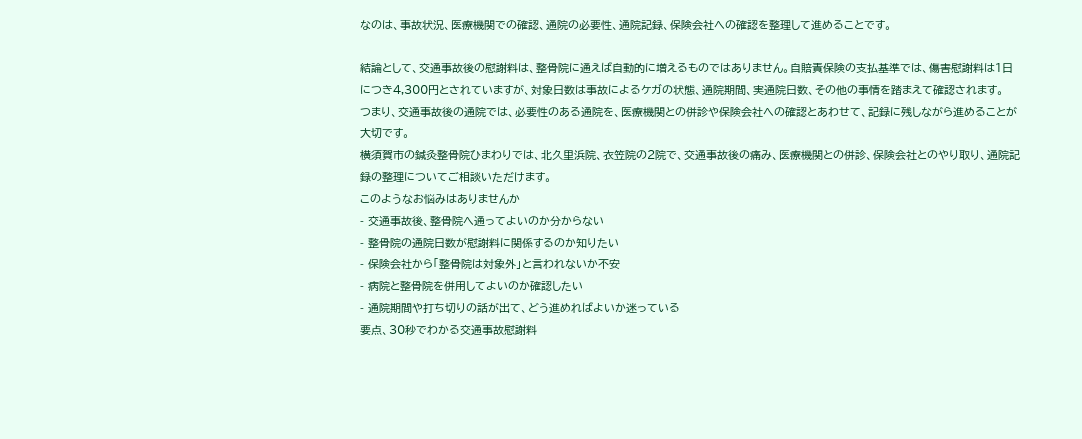なのは、事故状況、医療機関での確認、通院の必要性、通院記録、保険会社への確認を整理して進めることです。

結論として、交通事故後の慰謝料は、整骨院に通えば自動的に増えるものではありません。自賠責保険の支払基準では、傷害慰謝料は1日につき4,300円とされていますが、対象日数は事故によるケガの状態、通院期間、実通院日数、その他の事情を踏まえて確認されます。
つまり、交通事故後の通院では、必要性のある通院を、医療機関との併診や保険会社への確認とあわせて、記録に残しながら進めることが大切です。
横須賀市の鍼灸整骨院ひまわりでは、北久里浜院、衣笠院の2院で、交通事故後の痛み、医療機関との併診、保険会社とのやり取り、通院記録の整理についてご相談いただけます。
このようなお悩みはありませんか
- 交通事故後、整骨院へ通ってよいのか分からない
- 整骨院の通院日数が慰謝料に関係するのか知りたい
- 保険会社から「整骨院は対象外」と言われないか不安
- 病院と整骨院を併用してよいのか確認したい
- 通院期間や打ち切りの話が出て、どう進めればよいか迷っている
要点、30秒でわかる交通事故慰謝料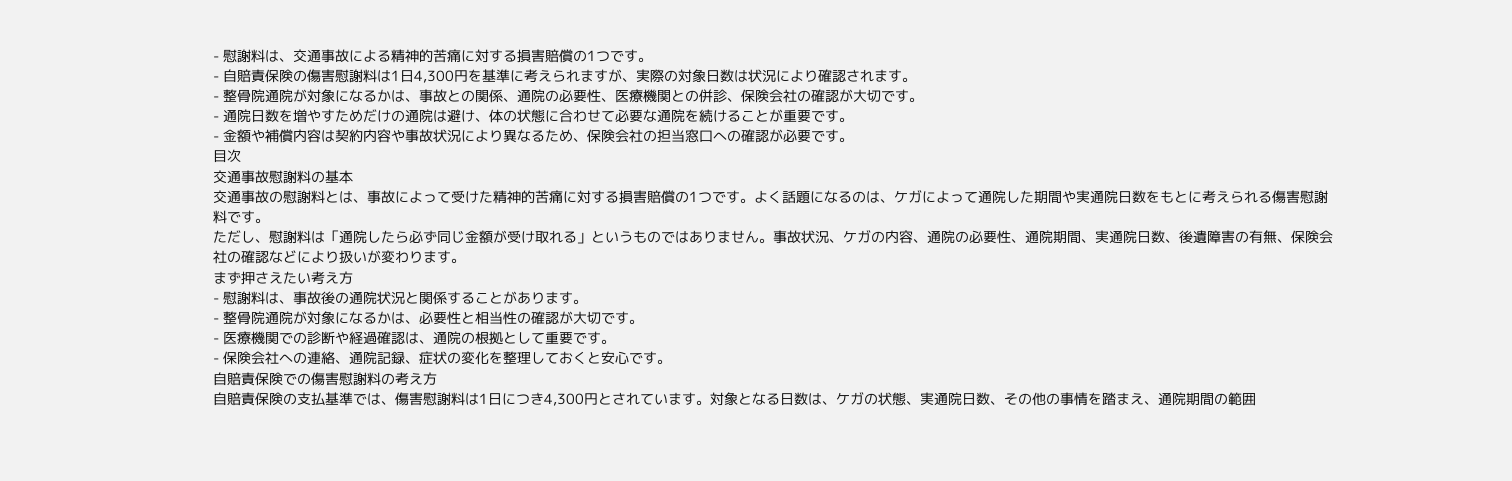- 慰謝料は、交通事故による精神的苦痛に対する損害賠償の1つです。
- 自賠責保険の傷害慰謝料は1日4,300円を基準に考えられますが、実際の対象日数は状況により確認されます。
- 整骨院通院が対象になるかは、事故との関係、通院の必要性、医療機関との併診、保険会社の確認が大切です。
- 通院日数を増やすためだけの通院は避け、体の状態に合わせて必要な通院を続けることが重要です。
- 金額や補償内容は契約内容や事故状況により異なるため、保険会社の担当窓口への確認が必要です。
目次
交通事故慰謝料の基本
交通事故の慰謝料とは、事故によって受けた精神的苦痛に対する損害賠償の1つです。よく話題になるのは、ケガによって通院した期間や実通院日数をもとに考えられる傷害慰謝料です。
ただし、慰謝料は「通院したら必ず同じ金額が受け取れる」というものではありません。事故状況、ケガの内容、通院の必要性、通院期間、実通院日数、後遺障害の有無、保険会社の確認などにより扱いが変わります。
まず押さえたい考え方
- 慰謝料は、事故後の通院状況と関係することがあります。
- 整骨院通院が対象になるかは、必要性と相当性の確認が大切です。
- 医療機関での診断や経過確認は、通院の根拠として重要です。
- 保険会社への連絡、通院記録、症状の変化を整理しておくと安心です。
自賠責保険での傷害慰謝料の考え方
自賠責保険の支払基準では、傷害慰謝料は1日につき4,300円とされています。対象となる日数は、ケガの状態、実通院日数、その他の事情を踏まえ、通院期間の範囲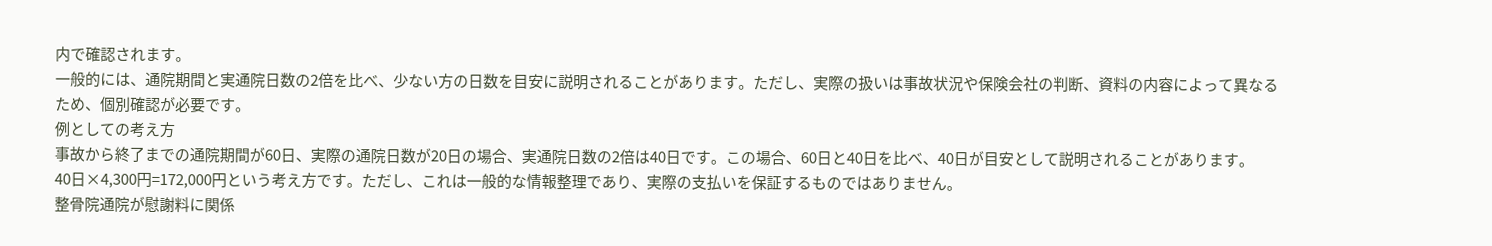内で確認されます。
一般的には、通院期間と実通院日数の2倍を比べ、少ない方の日数を目安に説明されることがあります。ただし、実際の扱いは事故状況や保険会社の判断、資料の内容によって異なるため、個別確認が必要です。
例としての考え方
事故から終了までの通院期間が60日、実際の通院日数が20日の場合、実通院日数の2倍は40日です。この場合、60日と40日を比べ、40日が目安として説明されることがあります。
40日×4,300円=172,000円という考え方です。ただし、これは一般的な情報整理であり、実際の支払いを保証するものではありません。
整骨院通院が慰謝料に関係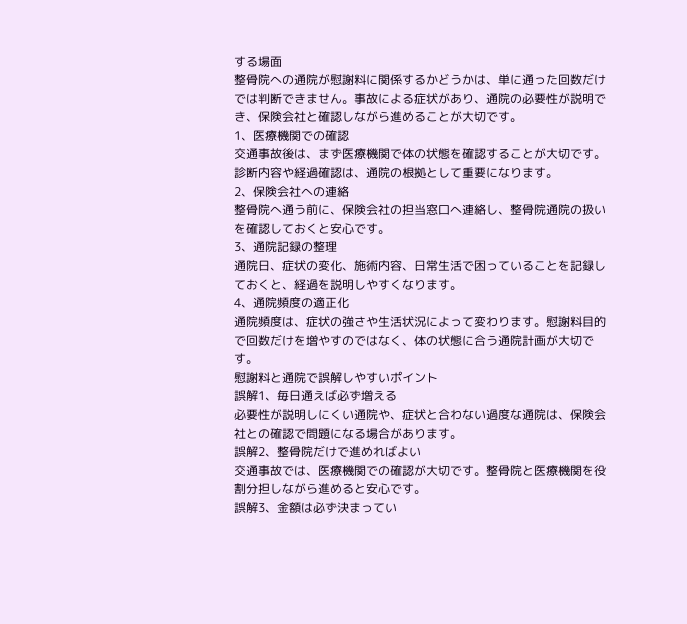する場面
整骨院への通院が慰謝料に関係するかどうかは、単に通った回数だけでは判断できません。事故による症状があり、通院の必要性が説明でき、保険会社と確認しながら進めることが大切です。
1、医療機関での確認
交通事故後は、まず医療機関で体の状態を確認することが大切です。診断内容や経過確認は、通院の根拠として重要になります。
2、保険会社への連絡
整骨院へ通う前に、保険会社の担当窓口へ連絡し、整骨院通院の扱いを確認しておくと安心です。
3、通院記録の整理
通院日、症状の変化、施術内容、日常生活で困っていることを記録しておくと、経過を説明しやすくなります。
4、通院頻度の適正化
通院頻度は、症状の強さや生活状況によって変わります。慰謝料目的で回数だけを増やすのではなく、体の状態に合う通院計画が大切です。
慰謝料と通院で誤解しやすいポイント
誤解1、毎日通えば必ず増える
必要性が説明しにくい通院や、症状と合わない過度な通院は、保険会社との確認で問題になる場合があります。
誤解2、整骨院だけで進めればよい
交通事故では、医療機関での確認が大切です。整骨院と医療機関を役割分担しながら進めると安心です。
誤解3、金額は必ず決まってい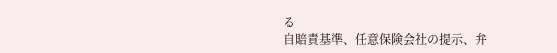る
自賠責基準、任意保険会社の提示、弁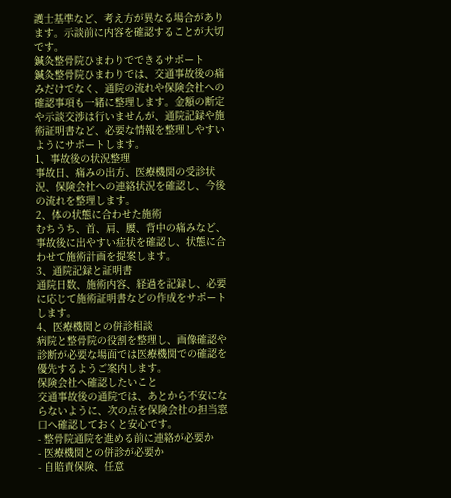護士基準など、考え方が異なる場合があります。示談前に内容を確認することが大切です。
鍼灸整骨院ひまわりでできるサポート
鍼灸整骨院ひまわりでは、交通事故後の痛みだけでなく、通院の流れや保険会社への確認事項も一緒に整理します。金額の断定や示談交渉は行いませんが、通院記録や施術証明書など、必要な情報を整理しやすいようにサポートします。
1、事故後の状況整理
事故日、痛みの出方、医療機関の受診状況、保険会社への連絡状況を確認し、今後の流れを整理します。
2、体の状態に合わせた施術
むちうち、首、肩、腰、背中の痛みなど、事故後に出やすい症状を確認し、状態に合わせて施術計画を提案します。
3、通院記録と証明書
通院日数、施術内容、経過を記録し、必要に応じて施術証明書などの作成をサポートします。
4、医療機関との併診相談
病院と整骨院の役割を整理し、画像確認や診断が必要な場面では医療機関での確認を優先するようご案内します。
保険会社へ確認したいこと
交通事故後の通院では、あとから不安にならないように、次の点を保険会社の担当窓口へ確認しておくと安心です。
- 整骨院通院を進める前に連絡が必要か
- 医療機関との併診が必要か
- 自賠責保険、任意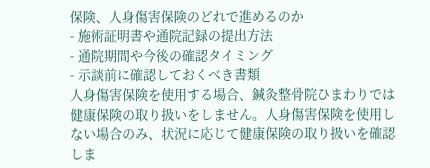保険、人身傷害保険のどれで進めるのか
- 施術証明書や通院記録の提出方法
- 通院期間や今後の確認タイミング
- 示談前に確認しておくべき書類
人身傷害保険を使用する場合、鍼灸整骨院ひまわりでは健康保険の取り扱いをしません。人身傷害保険を使用しない場合のみ、状況に応じて健康保険の取り扱いを確認しま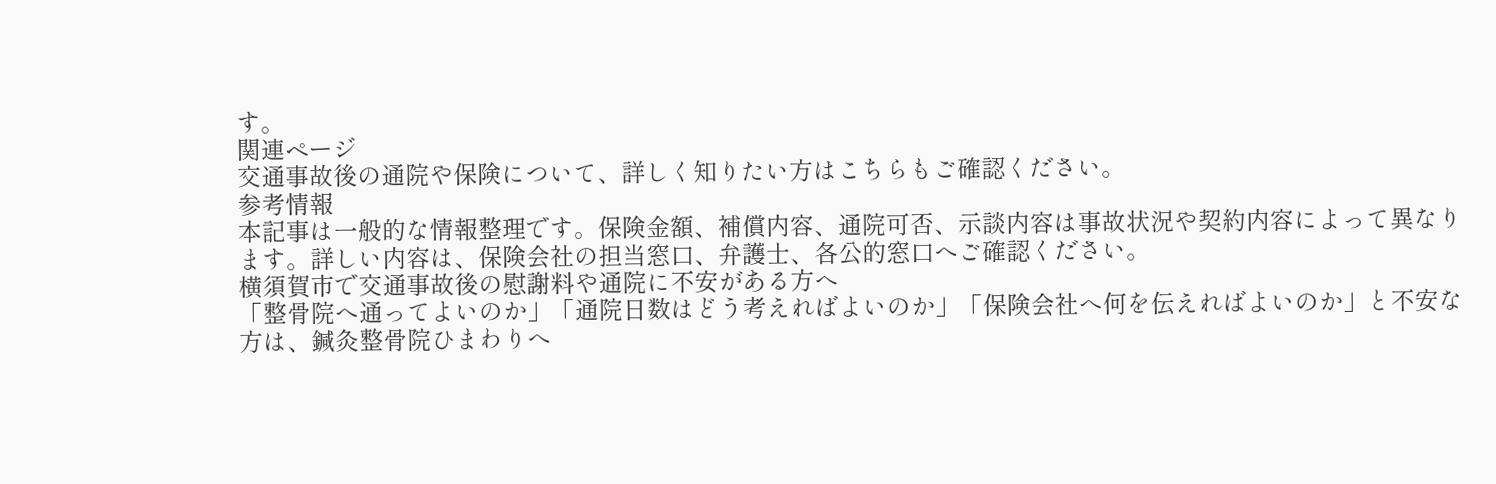す。
関連ページ
交通事故後の通院や保険について、詳しく知りたい方はこちらもご確認ください。
参考情報
本記事は一般的な情報整理です。保険金額、補償内容、通院可否、示談内容は事故状況や契約内容によって異なります。詳しい内容は、保険会社の担当窓口、弁護士、各公的窓口へご確認ください。
横須賀市で交通事故後の慰謝料や通院に不安がある方へ
「整骨院へ通ってよいのか」「通院日数はどう考えればよいのか」「保険会社へ何を伝えればよいのか」と不安な方は、鍼灸整骨院ひまわりへ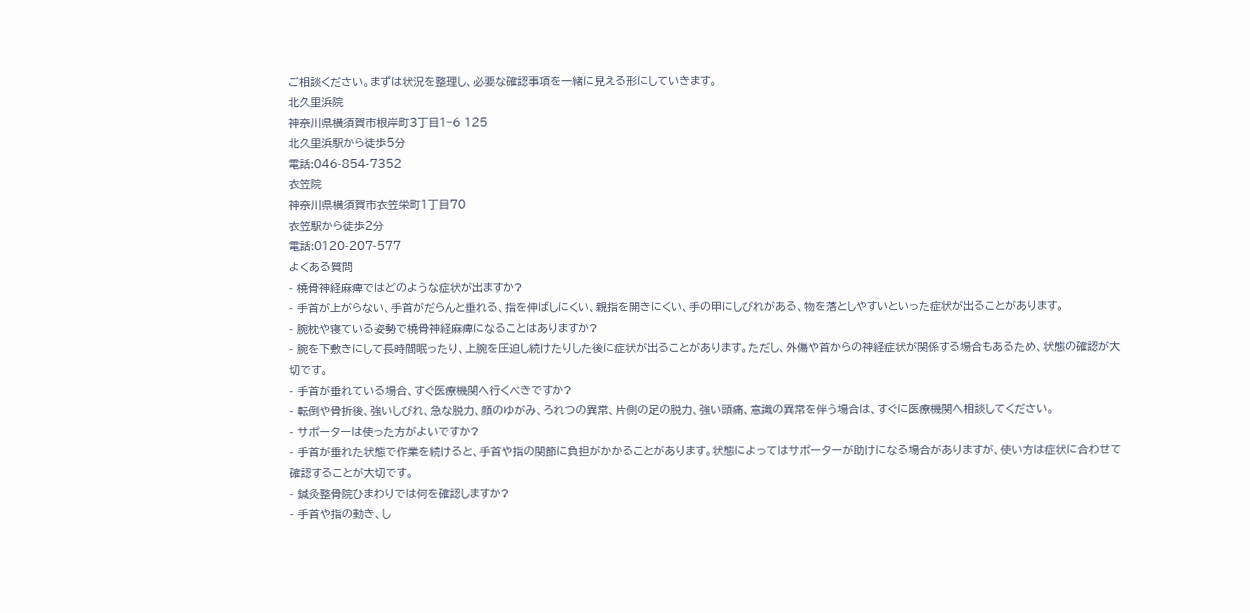ご相談ください。まずは状況を整理し、必要な確認事項を一緒に見える形にしていきます。
北久里浜院
神奈川県横須賀市根岸町3丁目1−6 125
北久里浜駅から徒歩5分
電話:046-854-7352
衣笠院
神奈川県横須賀市衣笠栄町1丁目70
衣笠駅から徒歩2分
電話:0120-207-577
よくある質問
- 橈骨神経麻痺ではどのような症状が出ますか?
- 手首が上がらない、手首がだらんと垂れる、指を伸ばしにくい、親指を開きにくい、手の甲にしびれがある、物を落としやすいといった症状が出ることがあります。
- 腕枕や寝ている姿勢で橈骨神経麻痺になることはありますか?
- 腕を下敷きにして長時間眠ったり、上腕を圧迫し続けたりした後に症状が出ることがあります。ただし、外傷や首からの神経症状が関係する場合もあるため、状態の確認が大切です。
- 手首が垂れている場合、すぐ医療機関へ行くべきですか?
- 転倒や骨折後、強いしびれ、急な脱力、顔のゆがみ、ろれつの異常、片側の足の脱力、強い頭痛、意識の異常を伴う場合は、すぐに医療機関へ相談してください。
- サポーターは使った方がよいですか?
- 手首が垂れた状態で作業を続けると、手首や指の関節に負担がかかることがあります。状態によってはサポーターが助けになる場合がありますが、使い方は症状に合わせて確認することが大切です。
- 鍼灸整骨院ひまわりでは何を確認しますか?
- 手首や指の動き、し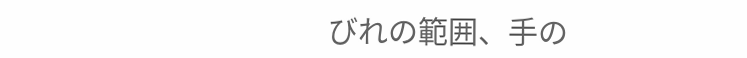びれの範囲、手の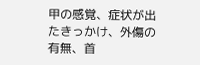甲の感覚、症状が出たきっかけ、外傷の有無、首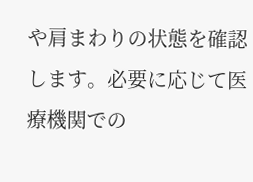や肩まわりの状態を確認します。必要に応じて医療機関での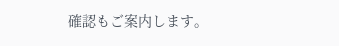確認もご案内します。